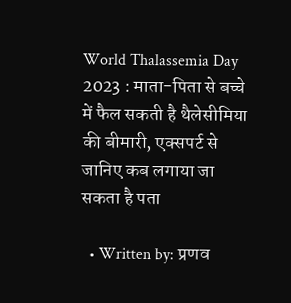World Thalassemia Day 2023 : माता-पिता से बच्चे में फैल सकती है थैलेसीमिया की बीमारी, एक्सपर्ट से जानिए कब लगाया जा सकता है पता

  • Written by: प्रणव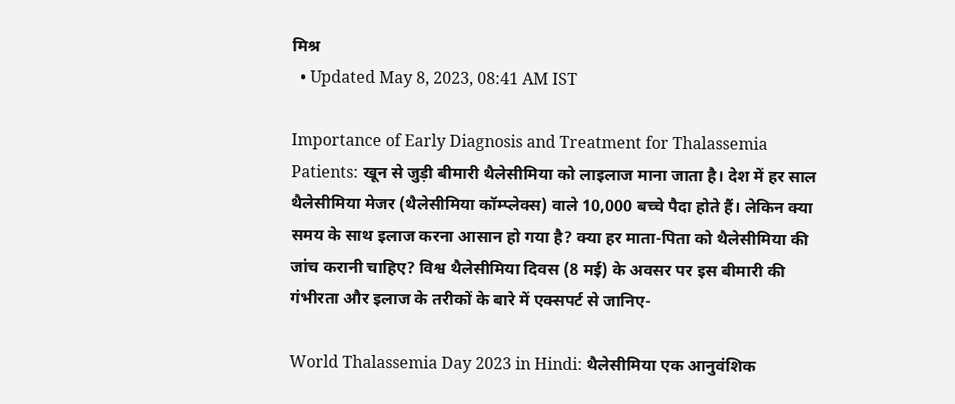मिश्र
  • Updated May 8, 2023, 08:41 AM IST

Importance of Early Diagnosis and Treatment for Thalassemia Patients: खून से जुड़ी बीमारी थैलेसीमिया को लाइलाज माना जाता है। देश में हर साल थैलेसीमिया मेजर (थैलेसीमिया कॉम्प्लेक्स) वाले 10,000 बच्चे पैदा होते हैं। लेकिन क्या समय के साथ इलाज करना आसान हो गया है? क्या हर माता-पिता को थैलेसीमिया की जांच करानी चाहिए? विश्व थैलेसीमिया दिवस (8 मई) के अवसर पर इस बीमारी की गंभीरता और इलाज के तरीकों के बारे में एक्सपर्ट से जानिए-

World Thalassemia Day 2023 in Hindi: थैलेसीमिया एक आनुवंशिक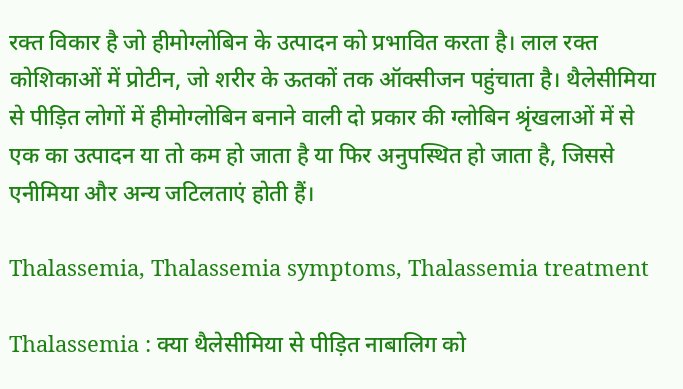रक्त विकार है जो हीमोग्लोबिन के उत्पादन को प्रभावित करता है। लाल रक्त कोशिकाओं में प्रोटीन, जो शरीर के ऊतकों तक ऑक्सीजन पहुंचाता है। थैलेसीमिया से पीड़ित लोगों में हीमोग्लोबिन बनाने वाली दो प्रकार की ग्लोबिन श्रृंखलाओं में से एक का उत्पादन या तो कम हो जाता है या फिर अनुपस्थित हो जाता है, जिससे एनीमिया और अन्य जटिलताएं होती हैं।

Thalassemia, Thalassemia symptoms, Thalassemia treatment

Thalassemia : क्या थैलेसीमिया से पीड़ित नाबालिग को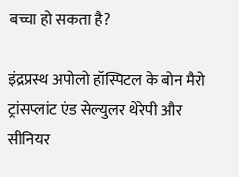बच्चा हो सकता है?

इंद्रप्रस्थ अपोलो हॉस्पिटल के बोन मैरो ट्रांसप्लांट एंड सेल्युलर थेरेपी और सीनियर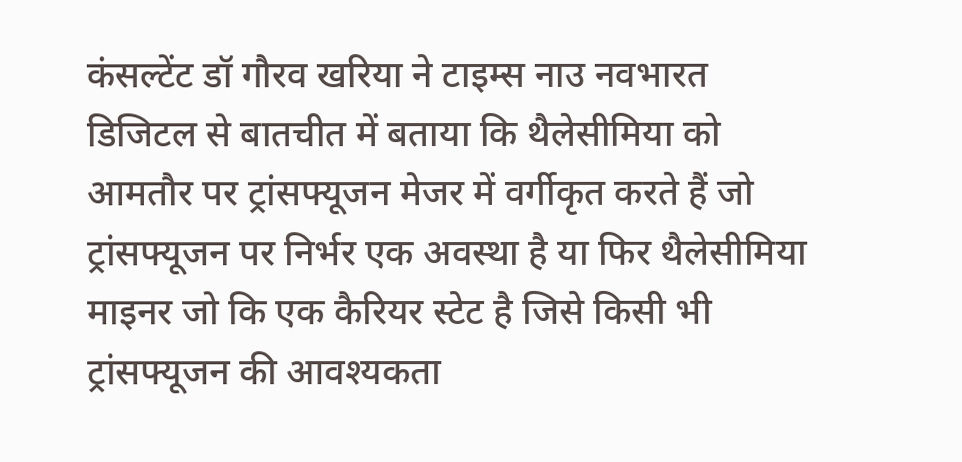कंसल्टेंट डॉ गौरव खरिया ने टाइम्स नाउ नवभारत डिजिटल से बातचीत में बताया कि थैलेसीमिया को आमतौर पर ट्रांसफ्यूजन मेजर में वर्गीकृत करते हैं जो ट्रांसफ्यूजन पर निर्भर एक अवस्था है या फिर थैलेसीमिया माइनर जो कि एक कैरियर स्टेट है जिसे किसी भी ट्रांसफ्यूजन की आवश्यकता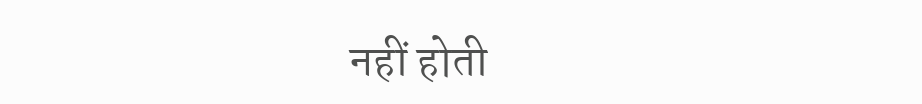नहीं होती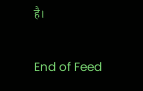है।

End of Feed